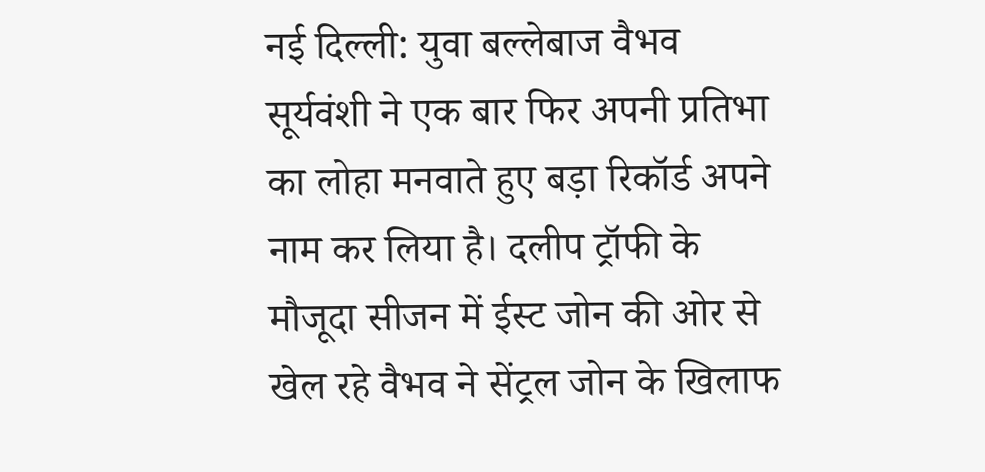नई दिल्ली: युवा बल्लेबाज वैभव सूर्यवंशी ने एक बार फिर अपनी प्रतिभा का लोहा मनवाते हुए बड़ा रिकॉर्ड अपने नाम कर लिया है। दलीप ट्रॉफी के मौजूदा सीजन में ईस्ट जोन की ओर से खेल रहे वैभव ने सेंट्रल जोन के खिलाफ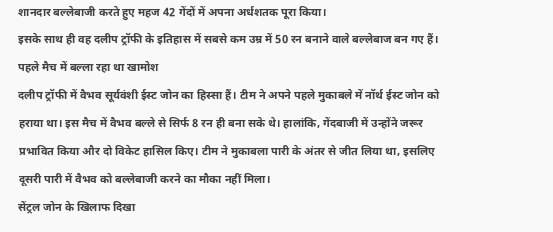शानदार बल्लेबाजी करते हुए महज 42 गेंदों में अपना अर्धशतक पूरा किया।
इसके साथ ही वह दलीप ट्रॉफी के इतिहास में सबसे कम उम्र में 50 रन बनाने वाले बल्लेबाज बन गए हैं।
पहले मैच में बल्ला रहा था खामोश
दलीप ट्रॉफी में वैभव सूर्यवंशी ईस्ट जोन का हिस्सा हैं। टीम ने अपने पहले मुकाबले में नॉर्थ ईस्ट जोन को हराया था। इस मैच में वैभव बल्ले से सिर्फ 8 रन ही बना सके थे। हालांकि, गेंदबाजी में उन्होंने जरूर प्रभावित किया और दो विकेट हासिल किए। टीम ने मुकाबला पारी के अंतर से जीत लिया था, इसलिए दूसरी पारी में वैभव को बल्लेबाजी करने का मौका नहीं मिला।
सेंट्रल जोन के खिलाफ दिखा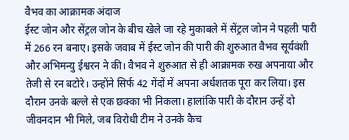वैभव का आक्रामक अंदाज
ईस्ट जोन और सेंट्रल जोन के बीच खेले जा रहे मुकाबले में सेंट्रल जोन ने पहली पारी में 266 रन बनाए। इसके जवाब में ईस्ट जोन की पारी की शुरुआत वैभव सूर्यवंशी और अभिमन्यु ईश्वरन ने की। वैभव ने शुरुआत से ही आक्रामक रुख अपनाया और तेजी से रन बटोरे। उन्होंने सिर्फ 42 गेंदों में अपना अर्धशतक पूरा कर लिया। इस दौरान उनके बल्ले से एक छक्का भी निकला। हालांकि पारी के दौरान उन्हें दो जीवनदान भी मिले, जब विरोधी टीम ने उनके कैच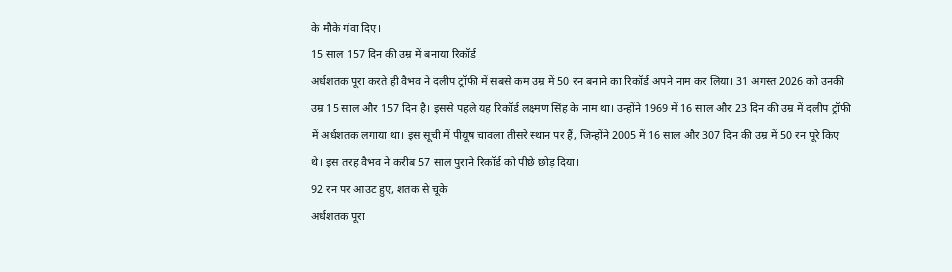के मौके गंवा दिए।
15 साल 157 दिन की उम्र में बनाया रिकॉर्ड
अर्धशतक पूरा करते ही वैभव ने दलीप ट्रॉफी में सबसे कम उम्र में 50 रन बनाने का रिकॉर्ड अपने नाम कर लिया। 31 अगस्त 2026 को उनकी उम्र 15 साल और 157 दिन है। इससे पहले यह रिकॉर्ड लक्ष्मण सिंह के नाम था। उन्होंने 1969 में 16 साल और 23 दिन की उम्र में दलीप ट्रॉफी में अर्धशतक लगाया था। इस सूची में पीयूष चावला तीसरे स्थान पर हैं, जिन्होंने 2005 में 16 साल और 307 दिन की उम्र में 50 रन पूरे किए थे। इस तरह वैभव ने करीब 57 साल पुराने रिकॉर्ड को पीछे छोड़ दिया।
92 रन पर आउट हुए, शतक से चूके
अर्धशतक पूरा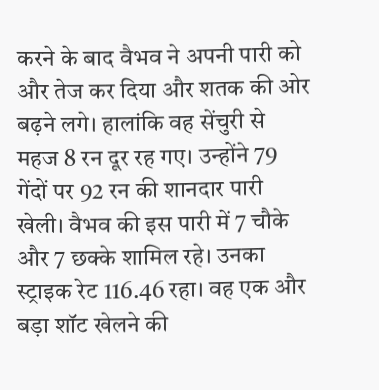करने के बाद वैभव ने अपनी पारी को और तेज कर दिया और शतक की ओर बढ़ने लगे। हालांकि वह सेंचुरी से महज 8 रन दूर रह गए। उन्होंने 79 गेंदों पर 92 रन की शानदार पारी खेली। वैभव की इस पारी में 7 चौके और 7 छक्के शामिल रहे। उनका स्ट्राइक रेट 116.46 रहा। वह एक और बड़ा शॉट खेलने की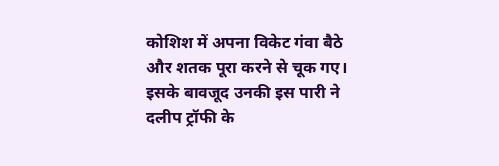कोशिश में अपना विकेट गंवा बैठे और शतक पूरा करने से चूक गए। इसके बावजूद उनकी इस पारी ने दलीप ट्रॉफी के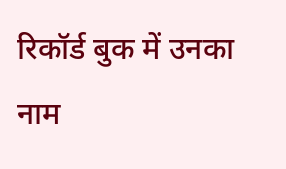रिकॉर्ड बुक में उनका नाम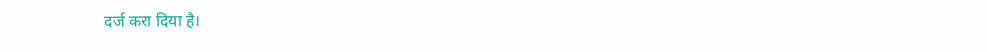दर्ज करा दिया है।